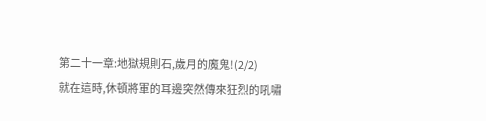第二十一章:地獄規則石,歲月的魔鬼!(2/2)
就在這時,休頓將軍的耳邊突然傳來狂烈的吼嘯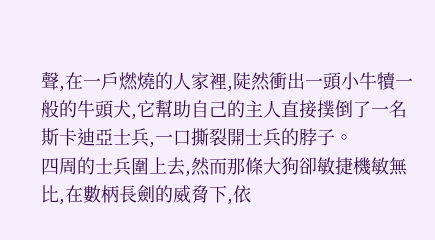聲,在一戶燃燒的人家裡,陡然衝出一頭小牛犢一般的牛頭犬,它幫助自己的主人直接撲倒了一名斯卡迪亞士兵,一口撕裂開士兵的脖子。
四周的士兵圍上去,然而那條大狗卻敏捷機敏無比,在數柄長劍的威脅下,依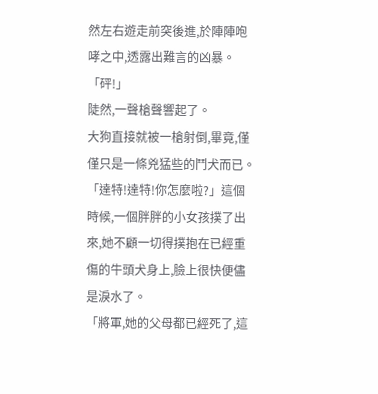然左右遊走前突後進,於陣陣咆哮之中,透露出難言的凶暴。
「砰!」
陡然,一聲槍聲響起了。
大狗直接就被一槍射倒,畢竟,僅僅只是一條兇猛些的鬥犬而已。
「達特!達特!你怎麼啦?」這個時候,一個胖胖的小女孩撲了出來,她不顧一切得撲抱在已經重傷的牛頭犬身上,臉上很快便儘是淚水了。
「將軍,她的父母都已經死了,這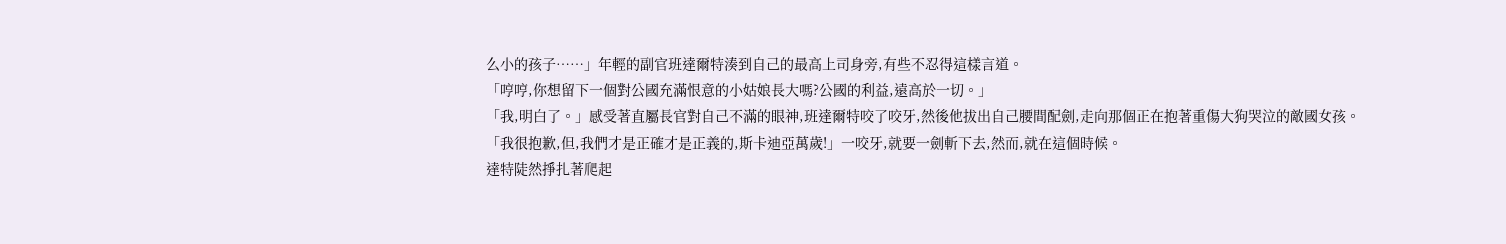么小的孩子……」年輕的副官班達爾特湊到自己的最高上司身旁,有些不忍得這樣言道。
「哼哼,你想留下一個對公國充滿恨意的小姑娘長大嗎?公國的利益,遠高於一切。」
「我,明白了。」感受著直屬長官對自己不滿的眼神,班達爾特咬了咬牙,然後他拔出自己腰間配劍,走向那個正在抱著重傷大狗哭泣的敵國女孩。
「我很抱歉,但,我們才是正確才是正義的,斯卡迪亞萬歲!」一咬牙,就要一劍斬下去,然而,就在這個時候。
達特陡然掙扎著爬起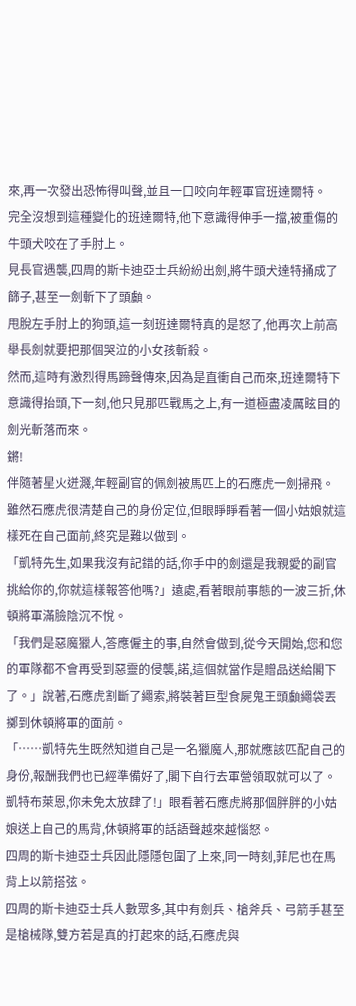來,再一次發出恐怖得叫聲,並且一口咬向年輕軍官班達爾特。
完全沒想到這種變化的班達爾特,他下意識得伸手一擋,被重傷的牛頭犬咬在了手肘上。
見長官遇襲,四周的斯卡迪亞士兵紛紛出劍,將牛頭犬達特捅成了篩子,甚至一劍斬下了頭顱。
甩脫左手肘上的狗頭,這一刻班達爾特真的是怒了,他再次上前高舉長劍就要把那個哭泣的小女孩斬殺。
然而,這時有激烈得馬蹄聲傳來,因為是直衝自己而來,班達爾特下意識得抬頭,下一刻,他只見那匹戰馬之上,有一道極盡凌厲眩目的劍光斬落而來。
鏘!
伴隨著星火迸濺,年輕副官的佩劍被馬匹上的石應虎一劍掃飛。
雖然石應虎很清楚自己的身份定位,但眼睜睜看著一個小姑娘就這樣死在自己面前,終究是難以做到。
「凱特先生,如果我沒有記錯的話,你手中的劍還是我親愛的副官挑給你的,你就這樣報答他嗎?」遠處,看著眼前事態的一波三折,休頓將軍滿臉陰沉不悅。
「我們是惡魔獵人,答應僱主的事,自然會做到,從今天開始,您和您的軍隊都不會再受到惡靈的侵襲,諾,這個就當作是贈品送給閣下了。」說著,石應虎割斷了繩索,將裝著巨型食屍鬼王頭顱繩袋丟擲到休頓將軍的面前。
「……凱特先生既然知道自己是一名獵魔人,那就應該匹配自己的身份,報酬我們也已經準備好了,閣下自行去軍營領取就可以了。凱特布萊恩,你未免太放肆了!」眼看著石應虎將那個胖胖的小姑娘送上自己的馬背,休頓將軍的話語聲越來越惱怒。
四周的斯卡迪亞士兵因此隱隱包圍了上來,同一時刻,菲尼也在馬背上以箭搭弦。
四周的斯卡迪亞士兵人數眾多,其中有劍兵、槍斧兵、弓箭手甚至是槍械隊,雙方若是真的打起來的話,石應虎與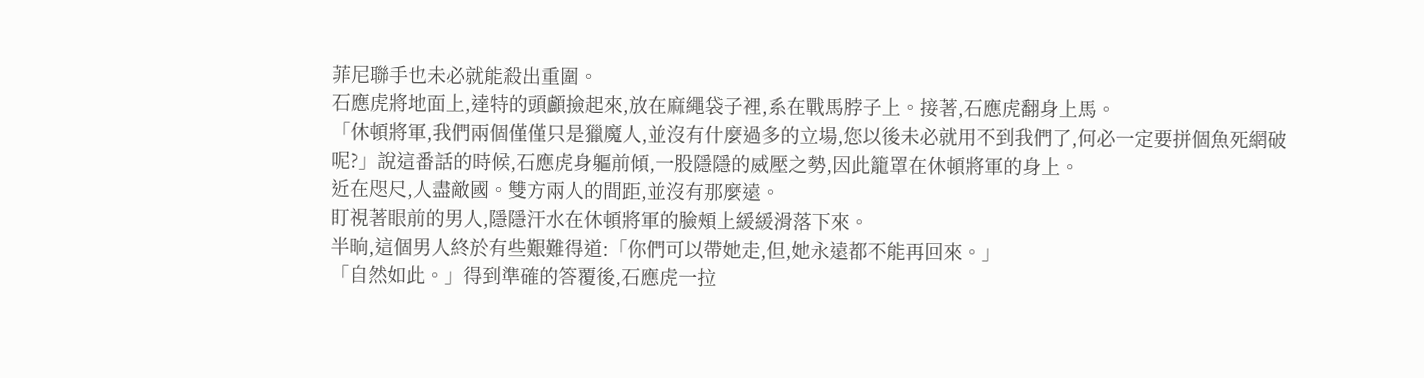菲尼聯手也未必就能殺出重圍。
石應虎將地面上,達特的頭顱撿起來,放在麻繩袋子裡,系在戰馬脖子上。接著,石應虎翻身上馬。
「休頓將軍,我們兩個僅僅只是獵魔人,並沒有什麼過多的立場,您以後未必就用不到我們了,何必一定要拼個魚死網破呢?」說這番話的時候,石應虎身軀前傾,一股隱隱的威壓之勢,因此籠罩在休頓將軍的身上。
近在咫尺,人盡敵國。雙方兩人的間距,並沒有那麼遠。
盯視著眼前的男人,隱隱汗水在休頓將軍的臉頰上緩緩滑落下來。
半晌,這個男人終於有些艱難得道:「你們可以帶她走,但,她永遠都不能再回來。」
「自然如此。」得到準確的答覆後,石應虎一拉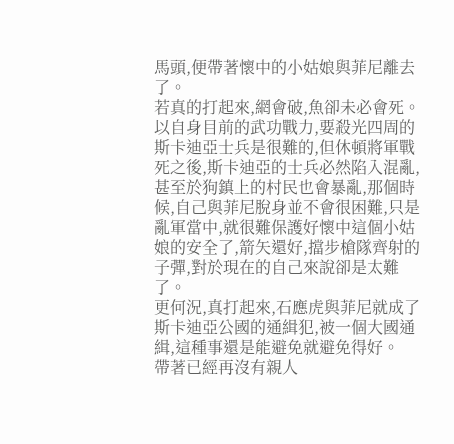馬頭,便帶著懷中的小姑娘與菲尼離去了。
若真的打起來,網會破,魚卻未必會死。以自身目前的武功戰力,要殺光四周的斯卡迪亞士兵是很難的,但休頓將軍戰死之後,斯卡迪亞的士兵必然陷入混亂,甚至於狗鎮上的村民也會暴亂,那個時候,自己與菲尼脫身並不會很困難,只是亂軍當中,就很難保護好懷中這個小姑娘的安全了,箭矢還好,擋步槍隊齊射的子彈,對於現在的自己來說卻是太難了。
更何況,真打起來,石應虎與菲尼就成了斯卡迪亞公國的通緝犯,被一個大國通緝,這種事還是能避免就避免得好。
帶著已經再沒有親人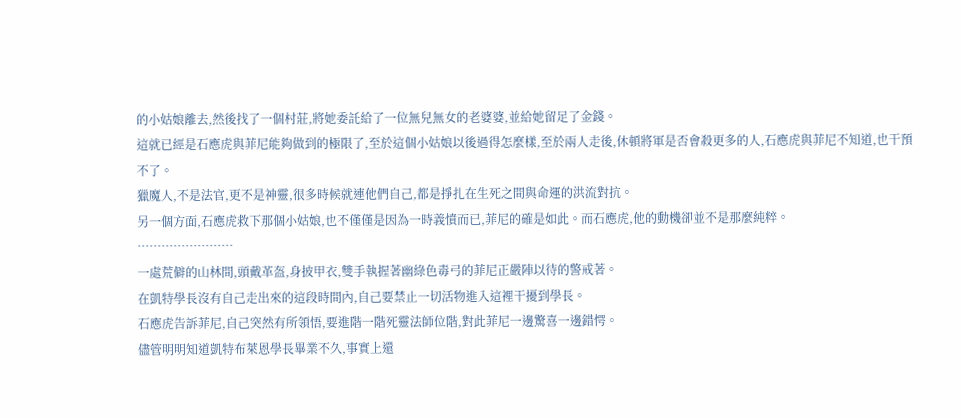的小姑娘離去,然後找了一個村莊,將她委託給了一位無兒無女的老婆婆,並給她留足了金錢。
這就已經是石應虎與菲尼能夠做到的極限了,至於這個小姑娘以後過得怎麼樣,至於兩人走後,休頓將軍是否會殺更多的人,石應虎與菲尼不知道,也干預不了。
獵魔人,不是法官,更不是神靈,很多時候就連他們自己,都是掙扎在生死之間與命運的洪流對抗。
另一個方面,石應虎救下那個小姑娘,也不僅僅是因為一時義憤而已,菲尼的確是如此。而石應虎,他的動機卻並不是那麼純粹。
……………………
一處荒僻的山林間,頭戴革盔,身披甲衣,雙手執握著幽綠色毒弓的菲尼正嚴陣以待的警戒著。
在凱特學長沒有自己走出來的這段時間內,自己要禁止一切活物進入這裡干擾到學長。
石應虎告訴菲尼,自己突然有所領悟,要進階一階死靈法師位階,對此菲尼一邊驚喜一邊錯愕。
儘管明明知道凱特布萊恩學長畢業不久,事實上還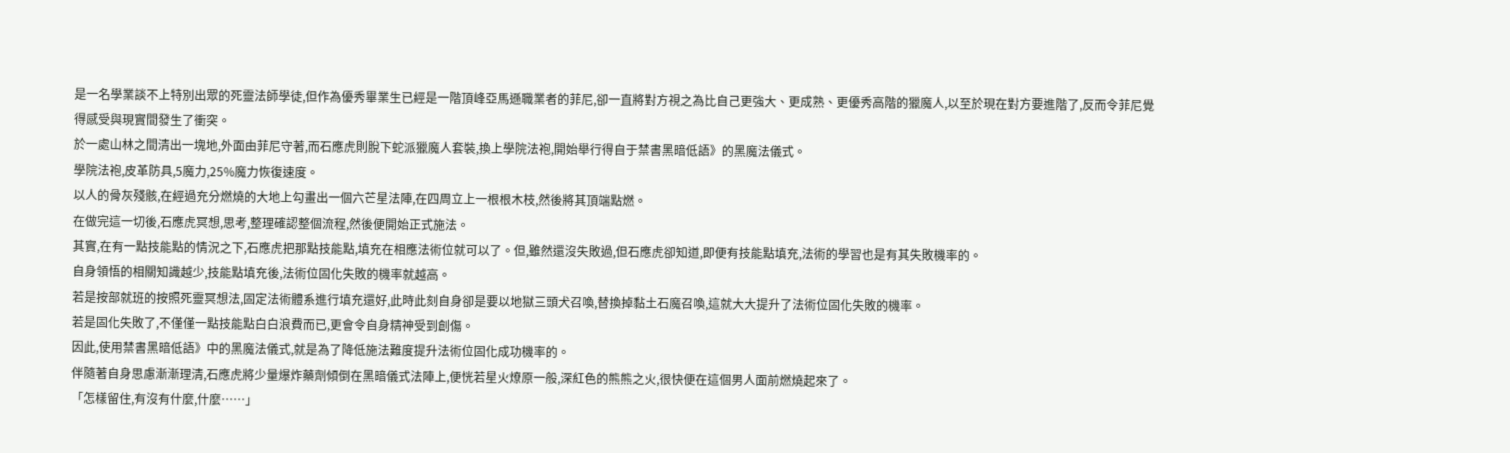是一名學業談不上特別出眾的死靈法師學徒,但作為優秀畢業生已經是一階頂峰亞馬遜職業者的菲尼,卻一直將對方視之為比自己更強大、更成熟、更優秀高階的獵魔人,以至於現在對方要進階了,反而令菲尼覺得感受與現實間發生了衝突。
於一處山林之間清出一塊地,外面由菲尼守著,而石應虎則脫下蛇派獵魔人套裝,換上學院法袍,開始舉行得自于禁書黑暗低語》的黑魔法儀式。
學院法袍,皮革防具,5魔力,25%魔力恢復速度。
以人的骨灰殘骸,在經過充分燃燒的大地上勾畫出一個六芒星法陣,在四周立上一根根木枝,然後將其頂端點燃。
在做完這一切後,石應虎冥想,思考,整理確認整個流程,然後便開始正式施法。
其實,在有一點技能點的情況之下,石應虎把那點技能點,填充在相應法術位就可以了。但,雖然還沒失敗過,但石應虎卻知道,即便有技能點填充,法術的學習也是有其失敗機率的。
自身領悟的相關知識越少,技能點填充後,法術位固化失敗的機率就越高。
若是按部就班的按照死靈冥想法,固定法術體系進行填充還好,此時此刻自身卻是要以地獄三頭犬召喚,替換掉黏土石魔召喚,這就大大提升了法術位固化失敗的機率。
若是固化失敗了,不僅僅一點技能點白白浪費而已,更會令自身精神受到創傷。
因此,使用禁書黑暗低語》中的黑魔法儀式,就是為了降低施法難度提升法術位固化成功機率的。
伴隨著自身思慮漸漸理清,石應虎將少量爆炸藥劑傾倒在黑暗儀式法陣上,便恍若星火燎原一般,深紅色的熊熊之火,很快便在這個男人面前燃燒起來了。
「怎樣留住,有沒有什麼,什麼……」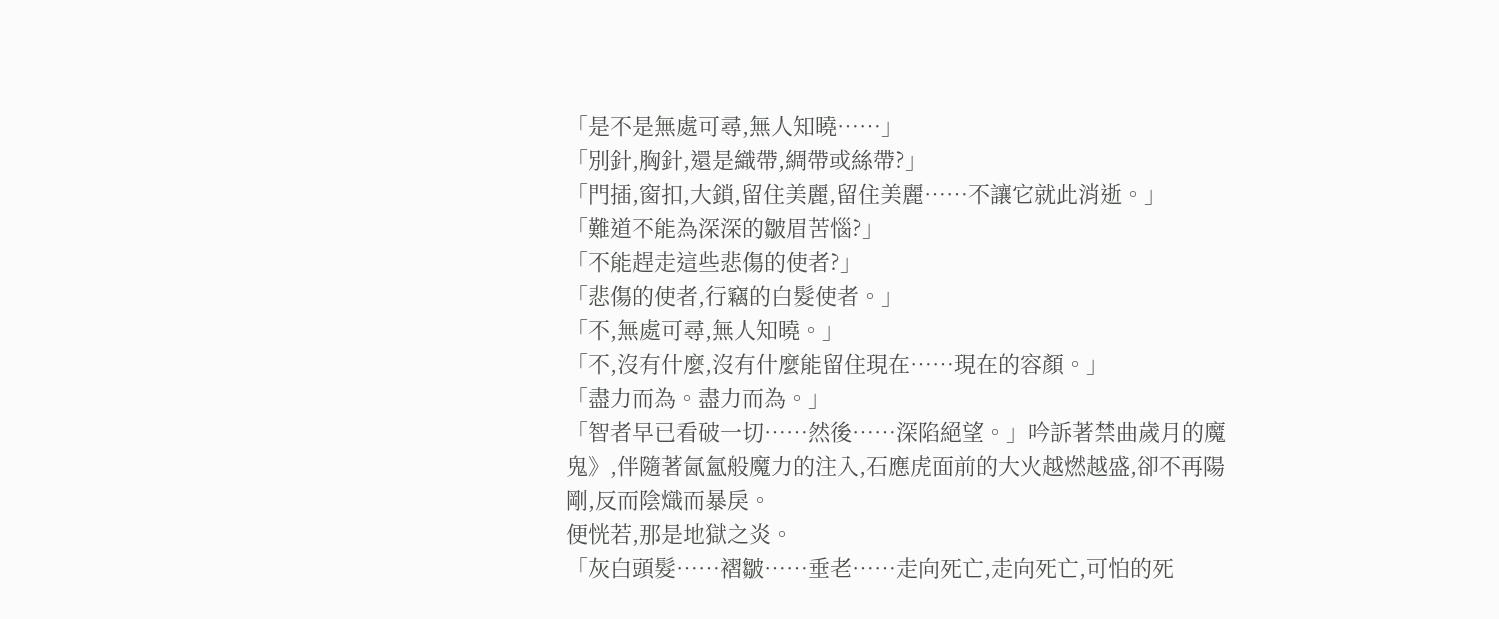「是不是無處可尋,無人知曉……」
「別針,胸針,還是織帶,綢帶或絲帶?」
「門插,窗扣,大鎖,留住美麗,留住美麗……不讓它就此消逝。」
「難道不能為深深的皺眉苦惱?」
「不能趕走這些悲傷的使者?」
「悲傷的使者,行竊的白髮使者。」
「不,無處可尋,無人知曉。」
「不,沒有什麼,沒有什麼能留住現在……現在的容顏。」
「盡力而為。盡力而為。」
「智者早已看破一切……然後……深陷絕望。」吟訴著禁曲歲月的魔鬼》,伴隨著氤氳般魔力的注入,石應虎面前的大火越燃越盛,卻不再陽剛,反而陰熾而暴戾。
便恍若,那是地獄之炎。
「灰白頭髮……褶皺……垂老……走向死亡,走向死亡,可怕的死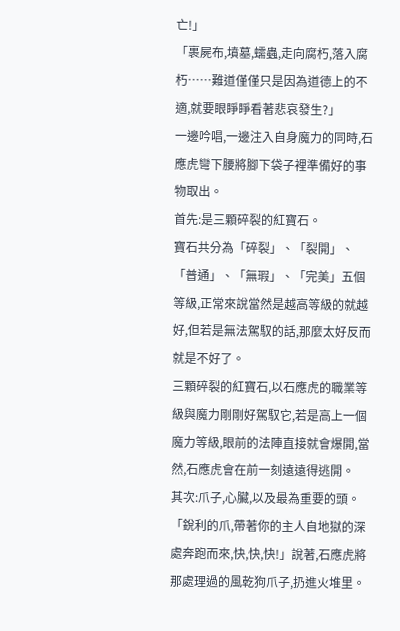亡!」
「裹屍布,墳墓,蠕蟲,走向腐朽,落入腐朽……難道僅僅只是因為道德上的不適,就要眼睜睜看著悲哀發生?」
一邊吟唱,一邊注入自身魔力的同時,石應虎彎下腰將腳下袋子裡準備好的事物取出。
首先:是三顆碎裂的紅寶石。
寶石共分為「碎裂」、「裂開」、「普通」、「無瑕」、「完美」五個等級,正常來說當然是越高等級的就越好,但若是無法駕馭的話,那麼太好反而就是不好了。
三顆碎裂的紅寶石,以石應虎的職業等級與魔力剛剛好駕馭它,若是高上一個魔力等級,眼前的法陣直接就會爆開,當然,石應虎會在前一刻遠遠得逃開。
其次:爪子,心臟,以及最為重要的頭。
「銳利的爪,帶著你的主人自地獄的深處奔跑而來,快,快,快!」說著,石應虎將那處理過的風乾狗爪子,扔進火堆里。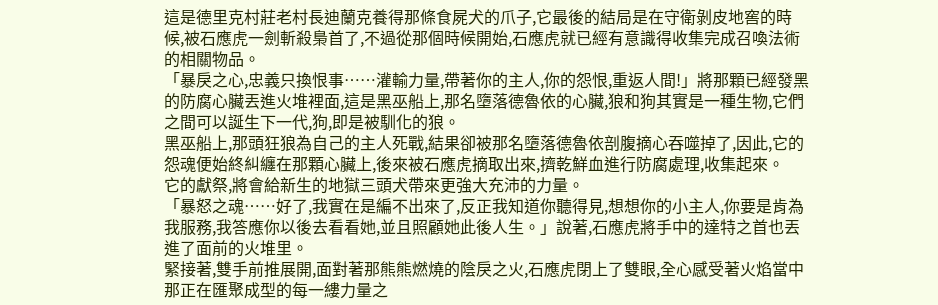這是德里克村莊老村長迪蘭克養得那條食屍犬的爪子,它最後的結局是在守衛剝皮地窖的時候,被石應虎一劍斬殺梟首了,不過從那個時候開始,石應虎就已經有意識得收集完成召喚法術的相關物品。
「暴戾之心,忠義只換恨事……灌輸力量,帶著你的主人,你的怨恨,重返人間!」將那顆已經發黑的防腐心臟丟進火堆裡面,這是黑巫船上,那名墮落德魯依的心臟,狼和狗其實是一種生物,它們之間可以誕生下一代,狗,即是被馴化的狼。
黑巫船上,那頭狂狼為自己的主人死戰,結果卻被那名墮落德魯依剖腹摘心吞噬掉了,因此,它的怨魂便始終糾纏在那顆心臟上,後來被石應虎摘取出來,擠乾鮮血進行防腐處理,收集起來。
它的獻祭,將會給新生的地獄三頭犬帶來更強大充沛的力量。
「暴怒之魂……好了,我實在是編不出來了,反正我知道你聽得見,想想你的小主人,你要是肯為我服務,我答應你以後去看看她,並且照顧她此後人生。」說著,石應虎將手中的達特之首也丟進了面前的火堆里。
緊接著,雙手前推展開,面對著那熊熊燃燒的陰戾之火,石應虎閉上了雙眼,全心感受著火焰當中那正在匯聚成型的每一縷力量之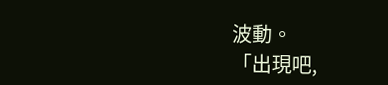波動。
「出現吧,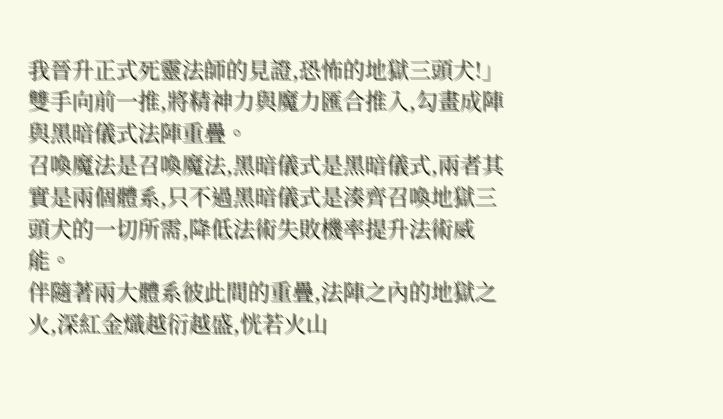我晉升正式死靈法師的見證,恐怖的地獄三頭犬!」雙手向前一推,將精神力與魔力匯合推入,勾畫成陣與黑暗儀式法陣重疊。
召喚魔法是召喚魔法,黑暗儀式是黑暗儀式,兩者其實是兩個體系,只不過黑暗儀式是湊齊召喚地獄三頭犬的一切所需,降低法術失敗機率提升法術威能。
伴隨著兩大體系彼此間的重疊,法陣之內的地獄之火,深紅金熾越衍越盛,恍若火山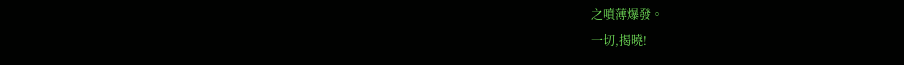之噴薄爆發。
一切,揭曉!